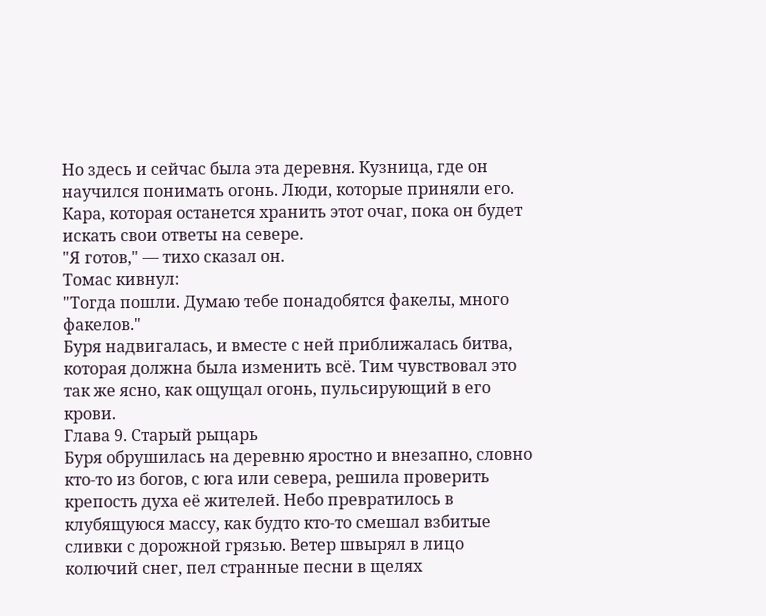Но здесь и сейчас была эта деревня. Кузница, где он научился понимать огонь. Люди, которые приняли его. Кара, которая останется хранить этот очаг, пока он будет искать свои ответы на севере.
"Я готов," — тихо сказал он.
Томас кивнул:
"Тогда пошли. Думаю тебе понадобятся факелы, много факелов."
Буря надвигалась, и вместе с ней приближалась битва, которая должна была изменить всё. Тим чувствовал это так же ясно, как ощущал огонь, пульсирующий в его крови.
Глава 9. Старый рыцарь
Буря обрушилась на деревню яростно и внезапно, словно кто-то из богов, с юга или севера, решила проверить крепость духа её жителей. Небо превратилось в клубящуюся массу, как будто кто-то смешал взбитые сливки с дорожной грязью. Ветер швырял в лицо колючий снег, пел странные песни в щелях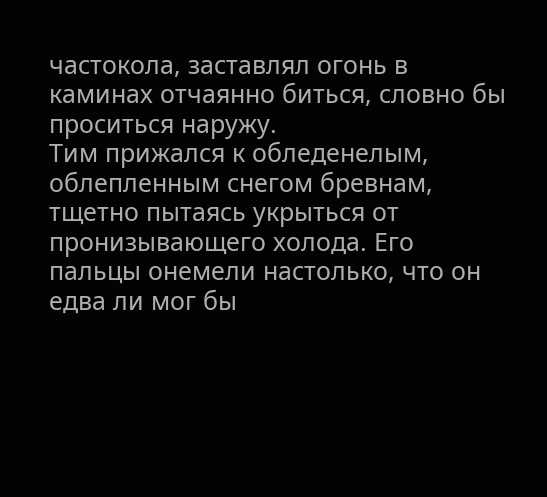частокола, заставлял огонь в каминах отчаянно биться, словно бы проситься наружу.
Тим прижался к обледенелым, облепленным снегом бревнам, тщетно пытаясь укрыться от пронизывающего холода. Его пальцы онемели настолько, что он едва ли мог бы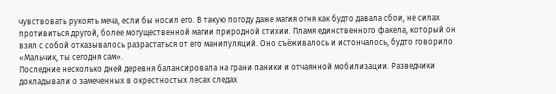чувствовать рукоять меча, если бы носил его. В такую погоду даже магия огня как будто давала сбои, не силах противиться другой, более могущественной магии природной стихии. Пламя единственного факела, который он взял с собой отказывалось разрастаться от его манипуляций. Оно съёживалось и истончалось, будто говорило «Мальчик, ты сегодня сам».
Последние несколько дней деревня балансировала на грани паники и отчаянной мобилизации. Разведчики докладывали о замеченных в окрестностых лесах следах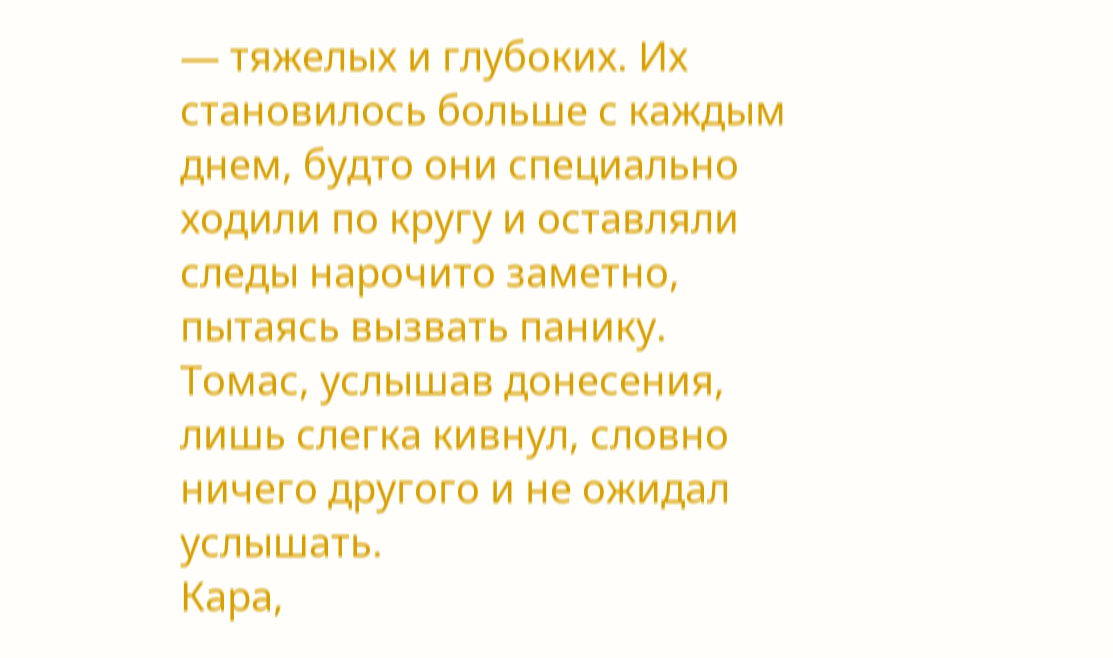— тяжелых и глубоких. Их становилось больше с каждым днем, будто они специально ходили по кругу и оставляли следы нарочито заметно, пытаясь вызвать панику.
Томас, услышав донесения, лишь слегка кивнул, словно ничего другого и не ожидал услышать.
Кара,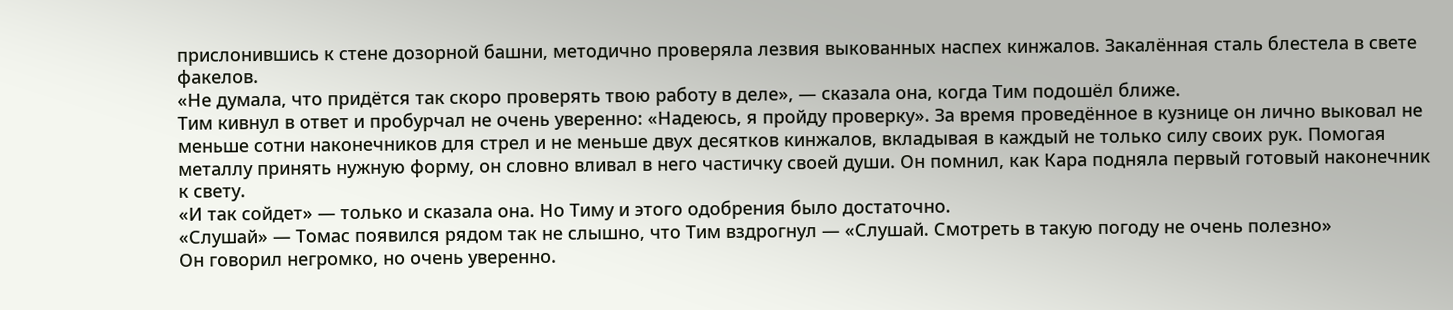прислонившись к стене дозорной башни, методично проверяла лезвия выкованных наспех кинжалов. Закалённая сталь блестела в свете факелов.
«Не думала, что придётся так скоро проверять твою работу в деле», — сказала она, когда Тим подошёл ближе.
Тим кивнул в ответ и пробурчал не очень уверенно: «Надеюсь, я пройду проверку». За время проведённое в кузнице он лично выковал не меньше сотни наконечников для стрел и не меньше двух десятков кинжалов, вкладывая в каждый не только силу своих рук. Помогая металлу принять нужную форму, он словно вливал в него частичку своей души. Он помнил, как Кара подняла первый готовый наконечник к свету.
«И так сойдет» — только и сказала она. Но Тиму и этого одобрения было достаточно.
«Слушай» — Томас появился рядом так не слышно, что Тим вздрогнул — «Слушай. Смотреть в такую погоду не очень полезно»
Он говорил негромко, но очень уверенно.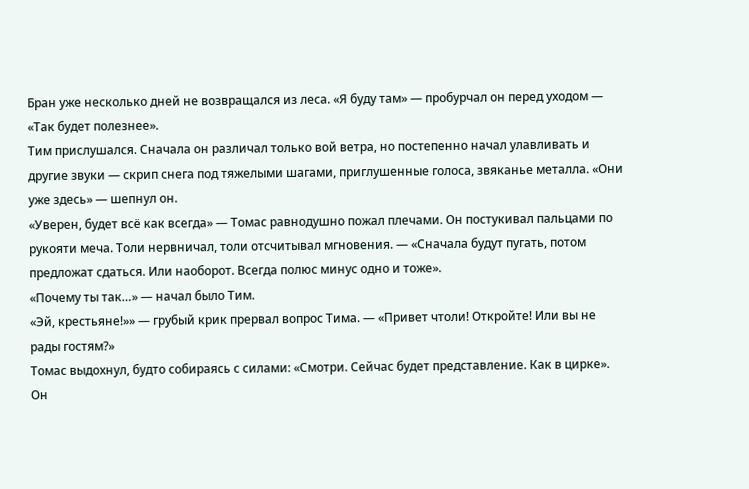Бран уже несколько дней не возвращался из леса. «Я буду там» — пробурчал он перед уходом — «Так будет полезнее».
Тим прислушался. Сначала он различал только вой ветра, но постепенно начал улавливать и другие звуки — скрип снега под тяжелыми шагами, приглушенные голоса, звяканье металла. «Они уже здесь» — шепнул он.
«Уверен, будет всё как всегда» — Томас равнодушно пожал плечами. Он постукивал пальцами по рукояти меча. Толи нервничал, толи отсчитывал мгновения. — «Сначала будут пугать, потом предложат сдаться. Или наоборот. Всегда полюс минус одно и тоже».
«Почему ты так…» — начал было Тим.
«Эй, крестьяне!»» — грубый крик прервал вопрос Тима. — «Привет чтоли! Откройте! Или вы не рады гостям?»
Томас выдохнул, будто собираясь с силами: «Смотри. Сейчас будет представление. Как в цирке». Он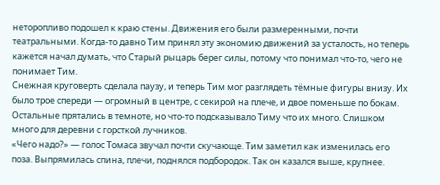неторопливо подошел к краю стены. Движения его были размеренными, почти театральными. Когда-то давно Тим принял эту экономию движений за усталость, но теперь кажется начал думать, что Старый рыцарь берег силы, потому что понимал что-то, чего не понимает Тим.
Снежная круговерть сделала паузу, и теперь Тим мог разглядеть тёмные фигуры внизу. Их было трое спереди — огромный в центре, с секирой на плече, и двое поменьше по бокам. Остальные прятались в темноте, но что-то подсказывало Тиму что их много. Слишком много для деревни с горсткой лучников.
«Чего надо?» — голос Томаса звучал почти скучающе. Тим заметил как изменилась его поза. Выпрямилась спина, плечи, поднялся подбородок. Так он казался выше, крупнее.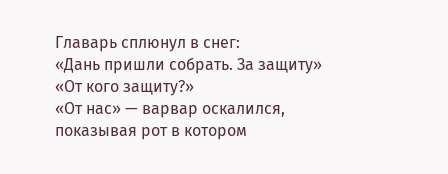Главарь сплюнул в снег:
«Дань пришли собрать. За защиту»
«От кого защиту?»
«От нас» — варвар оскалился, показывая рот в котором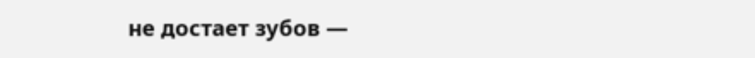не достает зубов —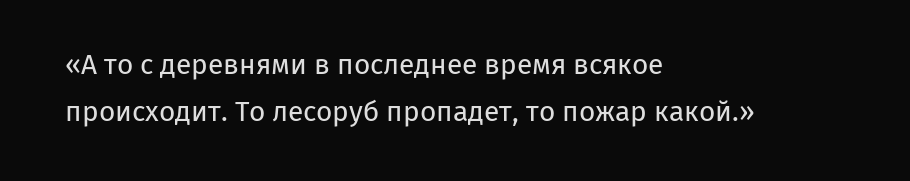«А то с деревнями в последнее время всякое происходит. То лесоруб пропадет, то пожар какой.»